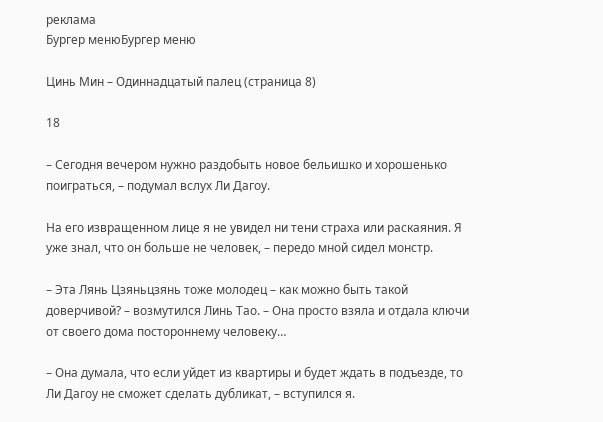реклама
Бургер менюБургер меню

Цинь Мин – Одиннадцатый палец (страница 8)

18

– Сегодня вечером нужно раздобыть новое бельишко и хорошенько поиграться, – подумал вслух Ли Дагоу.

На его извращенном лице я не увидел ни тени страха или раскаяния. Я уже знал, что он больше не человек, – передо мной сидел монстр.

– Эта Лянь Цзяньцзянь тоже молодец – как можно быть такой доверчивой? – возмутился Линь Тао. – Она просто взяла и отдала ключи от своего дома постороннему человеку…

– Она думала, что если уйдет из квартиры и будет ждать в подъезде, то Ли Дагоу не сможет сделать дубликат, – вступился я.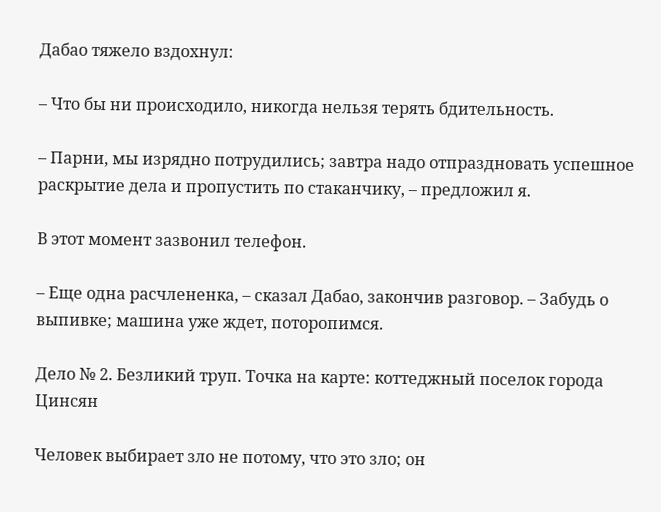Дабао тяжело вздохнул:

– Что бы ни происходило, никогда нельзя терять бдительность.

– Парни, мы изрядно потрудились; завтра надо отпраздновать успешное раскрытие дела и пропустить по стаканчику, – предложил я.

В этот момент зазвонил телефон.

– Еще одна расчлененка, – сказал Дабао, закончив разговор. – Забудь о выпивке; машина уже ждет, поторопимся.

Дело № 2. Безликий труп. Точка на карте: коттеджный поселок города Цинсян

Человек выбирает зло не потому, что это зло; он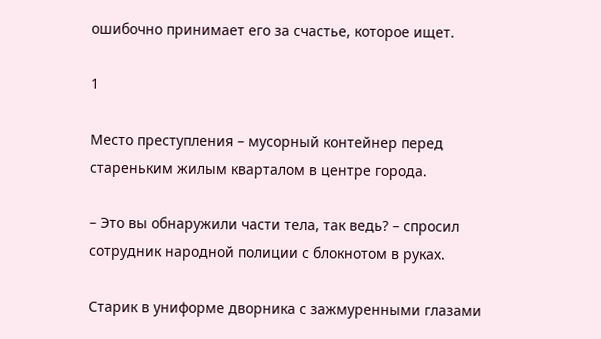ошибочно принимает его за счастье, которое ищет.

1

Место преступления – мусорный контейнер перед стареньким жилым кварталом в центре города.

– Это вы обнаружили части тела, так ведь? – спросил сотрудник народной полиции с блокнотом в руках.

Старик в униформе дворника с зажмуренными глазами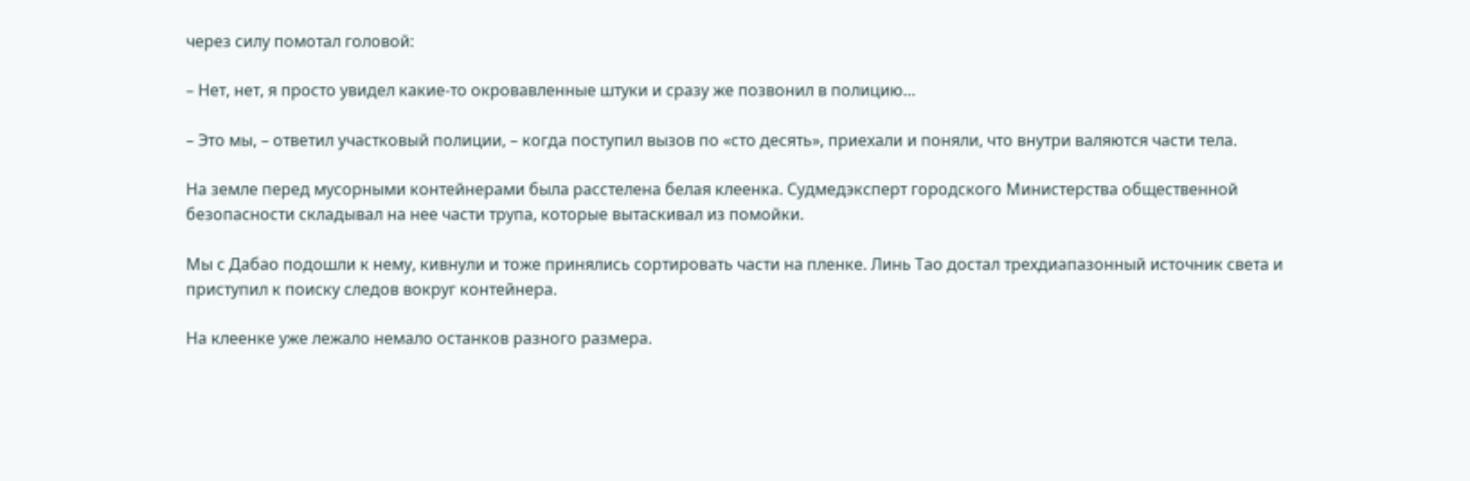через силу помотал головой:

– Нет, нет, я просто увидел какие-то окровавленные штуки и сразу же позвонил в полицию…

– Это мы, – ответил участковый полиции, – когда поступил вызов по «сто десять», приехали и поняли, что внутри валяются части тела.

На земле перед мусорными контейнерами была расстелена белая клеенка. Судмедэксперт городского Министерства общественной безопасности складывал на нее части трупа, которые вытаскивал из помойки.

Мы с Дабао подошли к нему, кивнули и тоже принялись сортировать части на пленке. Линь Тао достал трехдиапазонный источник света и приступил к поиску следов вокруг контейнера.

На клеенке уже лежало немало останков разного размера.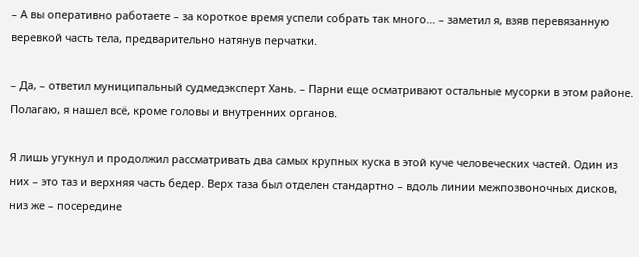– А вы оперативно работаете – за короткое время успели собрать так много… – заметил я, взяв перевязанную веревкой часть тела, предварительно натянув перчатки.

– Да, – ответил муниципальный судмедэксперт Хань. – Парни еще осматривают остальные мусорки в этом районе. Полагаю, я нашел всё, кроме головы и внутренних органов.

Я лишь угукнул и продолжил рассматривать два самых крупных куска в этой куче человеческих частей. Один из них – это таз и верхняя часть бедер. Верх таза был отделен стандартно – вдоль линии межпозвоночных дисков, низ же – посередине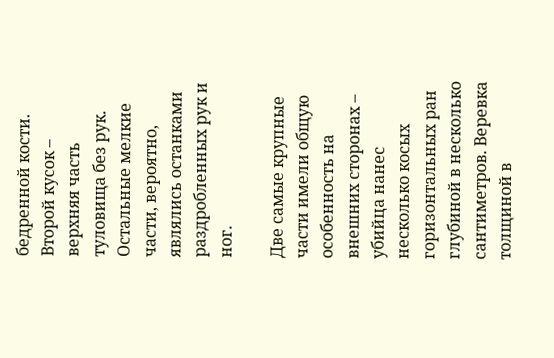бедренной кости. Второй кусок – верхняя часть туловища без рук. Остальные мелкие части, вероятно, являлись останками раздробленных рук и ног.

Две самые крупные части имели общую особенность на внешних сторонах – убийца нанес несколько косых горизонтальных ран глубиной в несколько сантиметров. Веревка толщиной в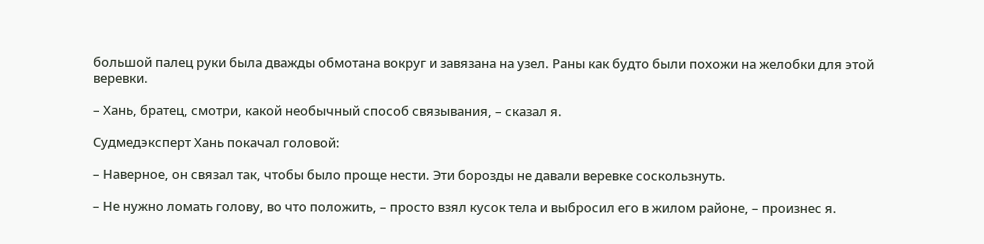большой палец руки была дважды обмотана вокруг и завязана на узел. Раны как будто были похожи на желобки для этой веревки.

– Хань, братец, смотри, какой необычный способ связывания, – сказал я.

Судмедэксперт Хань покачал головой:

– Наверное, он связал так, чтобы было проще нести. Эти борозды не давали веревке соскользнуть.

– Не нужно ломать голову, во что положить, – просто взял кусок тела и выбросил его в жилом районе, – произнес я.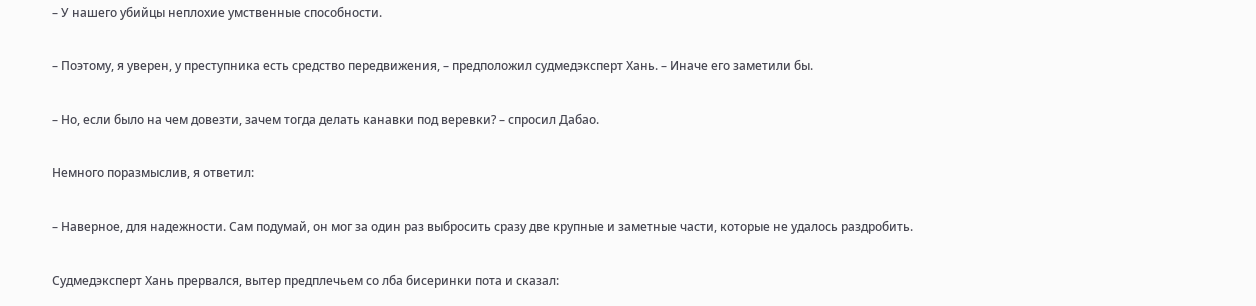– У нашего убийцы неплохие умственные способности.

– Поэтому, я уверен, у преступника есть средство передвижения, – предположил судмедэксперт Хань. – Иначе его заметили бы.

– Но, если было на чем довезти, зачем тогда делать канавки под веревки? – спросил Дабао.

Немного поразмыслив, я ответил:

– Наверное, для надежности. Сам подумай, он мог за один раз выбросить сразу две крупные и заметные части, которые не удалось раздробить.

Судмедэксперт Хань прервался, вытер предплечьем со лба бисеринки пота и сказал: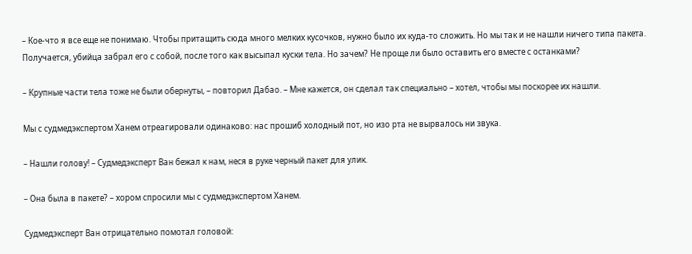– Кое-что я все еще не понимаю. Чтобы притащить сюда много мелких кусочков, нужно было их куда-то сложить. Но мы так и не нашли ничего типа пакета. Получается, убийца забрал его с собой, после того как высыпал куски тела. Но зачем? Не проще ли было оставить его вместе с останками?

– Крупные части тела тоже не были обернуты, – повторил Дабао. – Мне кажется, он сделал так специально – хотел, чтобы мы поскорее их нашли.

Мы с судмедэкспертом Ханем отреагировали одинаково: нас прошиб холодный пот, но изо рта не вырвалось ни звука.

– Нашли голову! – Судмедэксперт Ван бежал к нам, неся в руке черный пакет для улик.

– Она была в пакете? – хором спросили мы с судмедэкспертом Ханем.

Судмедэксперт Ван отрицательно помотал головой: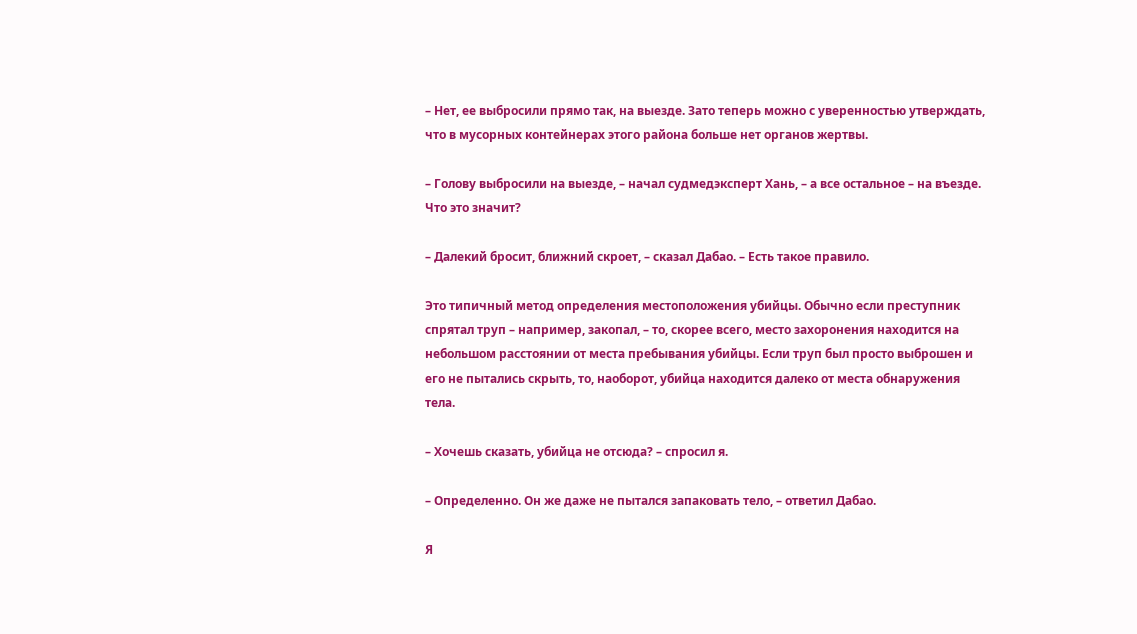– Нет, ее выбросили прямо так, на выезде. Зато теперь можно с уверенностью утверждать, что в мусорных контейнерах этого района больше нет органов жертвы.

– Голову выбросили на выезде, – начал судмедэксперт Хань, – а все остальное – на въезде. Что это значит?

– Далекий бросит, ближний скроет, – сказал Дабао. – Есть такое правило.

Это типичный метод определения местоположения убийцы. Обычно если преступник спрятал труп – например, закопал, – то, скорее всего, место захоронения находится на небольшом расстоянии от места пребывания убийцы. Если труп был просто выброшен и его не пытались скрыть, то, наоборот, убийца находится далеко от места обнаружения тела.

– Хочешь сказать, убийца не отсюда? – спросил я.

– Определенно. Он же даже не пытался запаковать тело, – ответил Дабао.

Я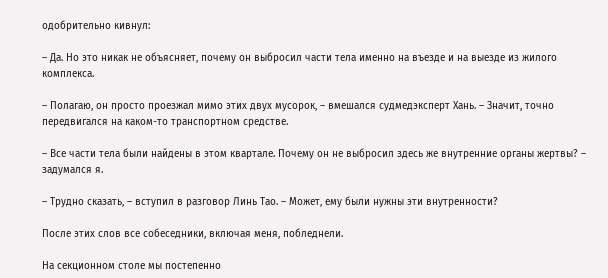одобрительно кивнул:

– Да. Но это никак не объясняет, почему он выбросил части тела именно на въезде и на выезде из жилого комплекса.

– Полагаю, он просто проезжал мимо этих двух мусорок, – вмешался судмедэксперт Хань. – Значит, точно передвигался на каком-то транспортном средстве.

– Все части тела были найдены в этом квартале. Почему он не выбросил здесь же внутренние органы жертвы? – задумался я.

– Трудно сказать, – вступил в разговор Линь Тао. – Может, ему были нужны эти внутренности?

После этих слов все собеседники, включая меня, побледнели.

На секционном столе мы постепенно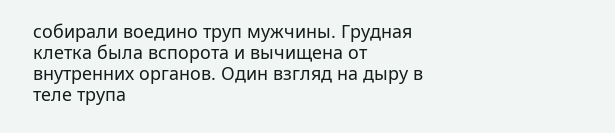собирали воедино труп мужчины. Грудная клетка была вспорота и вычищена от внутренних органов. Один взгляд на дыру в теле трупа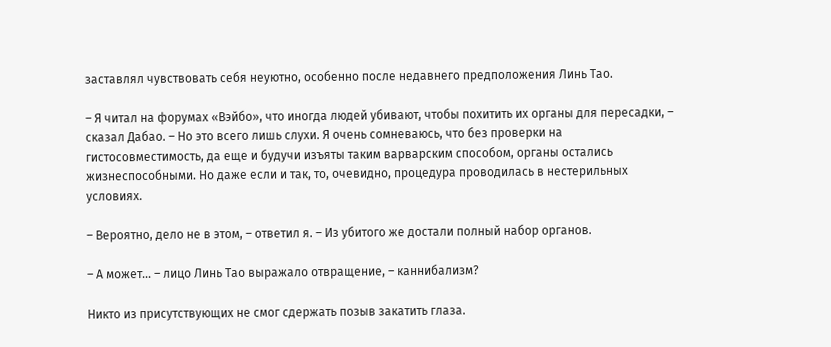заставлял чувствовать себя неуютно, особенно после недавнего предположения Линь Тао.

– Я читал на форумах «Вэйбо», что иногда людей убивают, чтобы похитить их органы для пересадки, – сказал Дабао. – Но это всего лишь слухи. Я очень сомневаюсь, что без проверки на гистосовместимость, да еще и будучи изъяты таким варварским способом, органы остались жизнеспособными. Но даже если и так, то, очевидно, процедура проводилась в нестерильных условиях.

– Вероятно, дело не в этом, – ответил я. – Из убитого же достали полный набор органов.

– А может… – лицо Линь Тао выражало отвращение, – каннибализм?

Никто из присутствующих не смог сдержать позыв закатить глаза.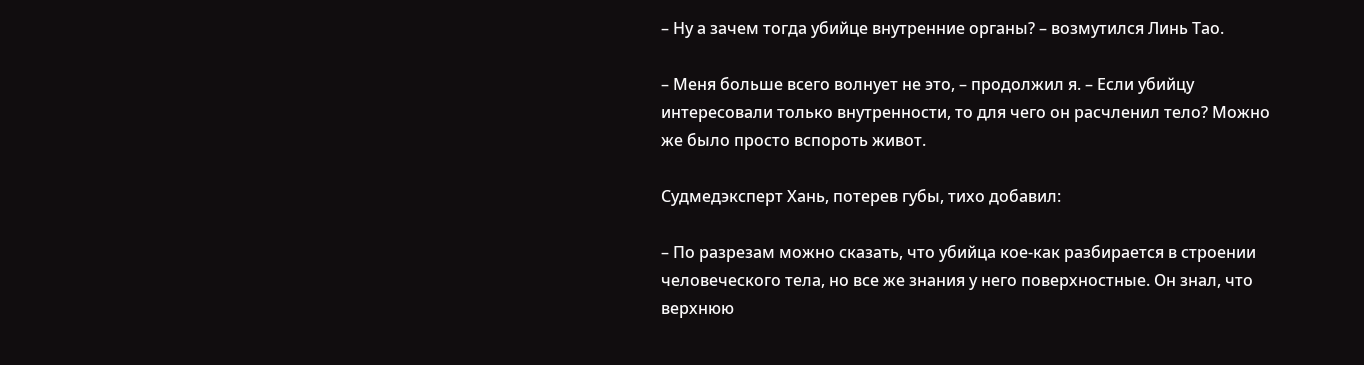– Ну а зачем тогда убийце внутренние органы? – возмутился Линь Тао.

– Меня больше всего волнует не это, – продолжил я. – Если убийцу интересовали только внутренности, то для чего он расчленил тело? Можно же было просто вспороть живот.

Судмедэксперт Хань, потерев губы, тихо добавил:

– По разрезам можно сказать, что убийца кое-как разбирается в строении человеческого тела, но все же знания у него поверхностные. Он знал, что верхнюю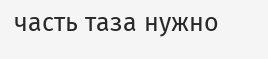часть таза нужно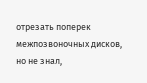отрезать поперек межпозвоночных дисков, но не знал,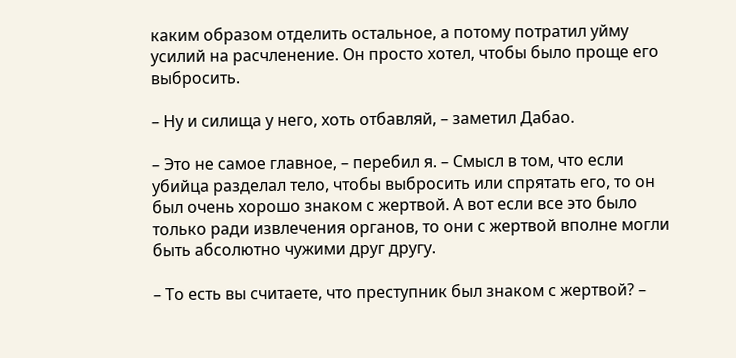каким образом отделить остальное, а потому потратил уйму усилий на расчленение. Он просто хотел, чтобы было проще его выбросить.

– Ну и силища у него, хоть отбавляй, – заметил Дабао.

– Это не самое главное, – перебил я. – Смысл в том, что если убийца разделал тело, чтобы выбросить или спрятать его, то он был очень хорошо знаком с жертвой. А вот если все это было только ради извлечения органов, то они с жертвой вполне могли быть абсолютно чужими друг другу.

– То есть вы считаете, что преступник был знаком с жертвой? –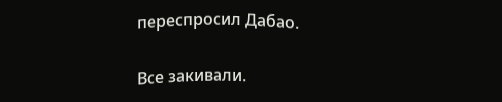переспросил Дабао.

Все закивали.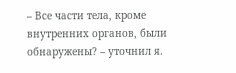– Все части тела, кроме внутренних органов, были обнаружены? – уточнил я.